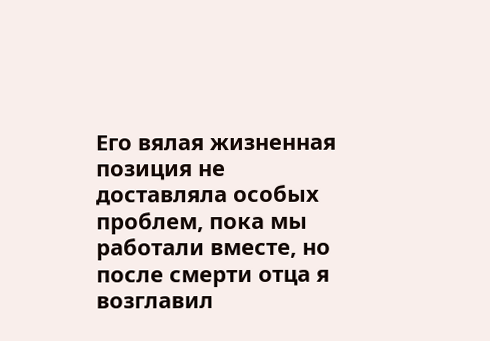Его вялая жизненная позиция не доставляла особых проблем, пока мы работали вместе, но после смерти отца я возглавил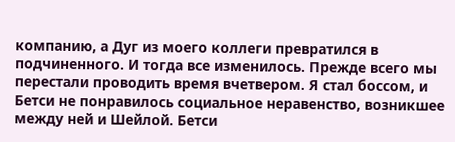компанию, а Дуг из моего коллеги превратился в подчиненного. И тогда все изменилось. Прежде всего мы перестали проводить время вчетвером. Я стал боссом, и Бетси не понравилось социальное неравенство, возникшее между ней и Шейлой. Бетси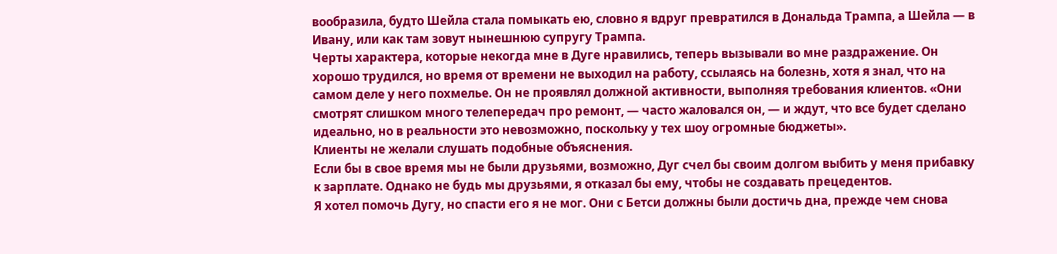вообразила, будто Шейла стала помыкать ею, словно я вдруг превратился в Дональда Трампа, а Шейла — в Ивану, или как там зовут нынешнюю супругу Трампа.
Черты характера, которые некогда мне в Дуге нравились, теперь вызывали во мне раздражение. Он хорошо трудился, но время от времени не выходил на работу, ссылаясь на болезнь, хотя я знал, что на самом деле у него похмелье. Он не проявлял должной активности, выполняя требования клиентов. «Они смотрят слишком много телепередач про ремонт, — часто жаловался он, — и ждут, что все будет сделано идеально, но в реальности это невозможно, поскольку у тех шоу огромные бюджеты».
Клиенты не желали слушать подобные объяснения.
Если бы в свое время мы не были друзьями, возможно, Дуг счел бы своим долгом выбить у меня прибавку к зарплате. Однако не будь мы друзьями, я отказал бы ему, чтобы не создавать прецедентов.
Я хотел помочь Дугу, но спасти его я не мог. Они с Бетси должны были достичь дна, прежде чем снова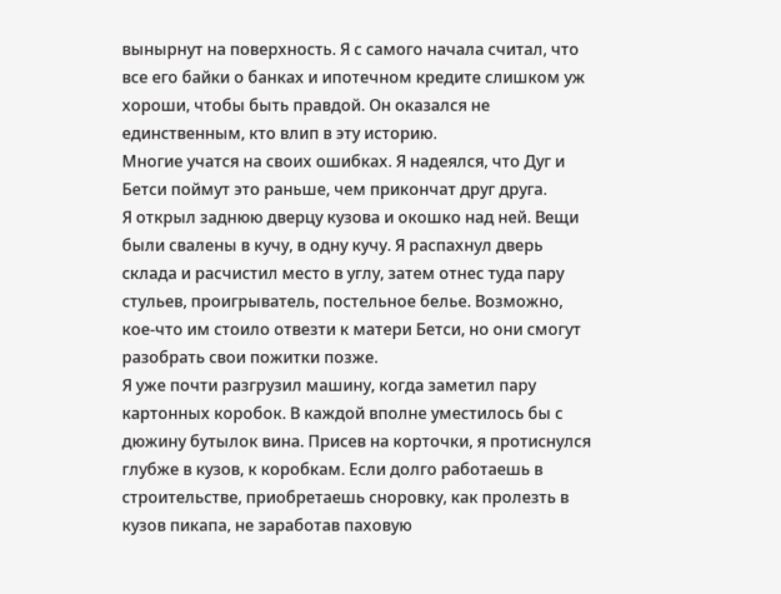вынырнут на поверхность. Я с самого начала считал, что все его байки о банках и ипотечном кредите слишком уж хороши, чтобы быть правдой. Он оказался не единственным, кто влип в эту историю.
Многие учатся на своих ошибках. Я надеялся, что Дуг и Бетси поймут это раньше, чем прикончат друг друга.
Я открыл заднюю дверцу кузова и окошко над ней. Вещи были свалены в кучу, в одну кучу. Я распахнул дверь склада и расчистил место в углу, затем отнес туда пару стульев, проигрыватель, постельное белье. Возможно, кое-что им стоило отвезти к матери Бетси, но они смогут разобрать свои пожитки позже.
Я уже почти разгрузил машину, когда заметил пару картонных коробок. В каждой вполне уместилось бы с дюжину бутылок вина. Присев на корточки, я протиснулся глубже в кузов, к коробкам. Если долго работаешь в строительстве, приобретаешь сноровку, как пролезть в кузов пикапа, не заработав паховую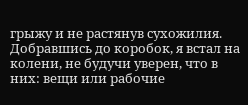грыжу и не растянув сухожилия.
Добравшись до коробок, я встал на колени, не будучи уверен, что в них: вещи или рабочие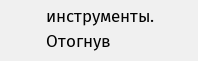инструменты. Отогнув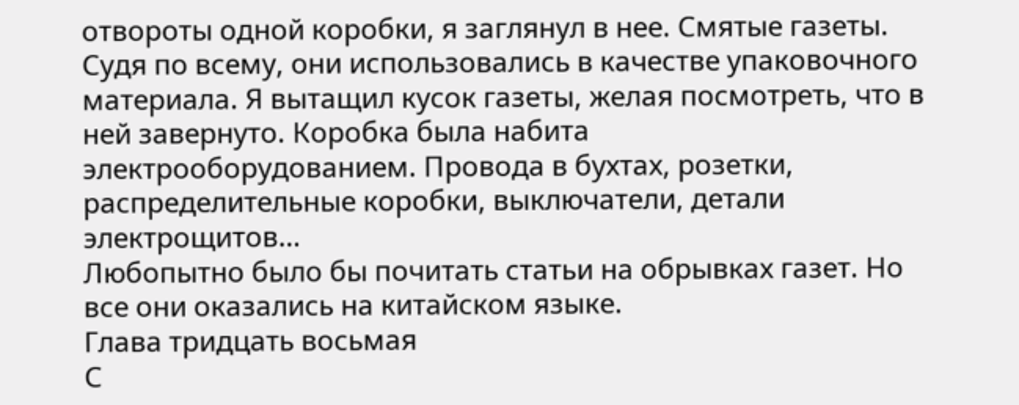отвороты одной коробки, я заглянул в нее. Смятые газеты. Судя по всему, они использовались в качестве упаковочного материала. Я вытащил кусок газеты, желая посмотреть, что в ней завернуто. Коробка была набита электрооборудованием. Провода в бухтах, розетки, распределительные коробки, выключатели, детали электрощитов…
Любопытно было бы почитать статьи на обрывках газет. Но все они оказались на китайском языке.
Глава тридцать восьмая
С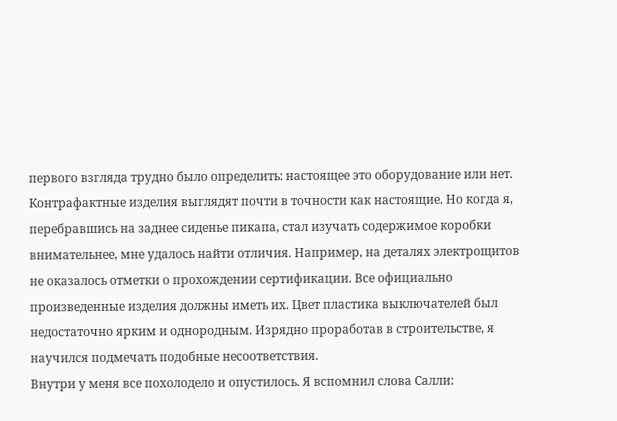первого взгляда трудно было определить: настоящее это оборудование или нет. Контрафактные изделия выглядят почти в точности как настоящие. Но когда я, перебравшись на заднее сиденье пикапа, стал изучать содержимое коробки внимательнее, мне удалось найти отличия. Например, на деталях электрощитов не оказалось отметки о прохождении сертификации. Все официально произведенные изделия должны иметь их. Цвет пластика выключателей был недостаточно ярким и однородным. Изрядно проработав в строительстве, я научился подмечать подобные несоответствия.
Внутри у меня все похолодело и опустилось. Я вспомнил слова Салли: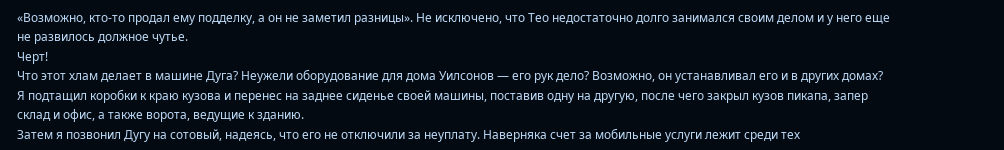«Возможно, кто-то продал ему подделку, а он не заметил разницы». Не исключено, что Тео недостаточно долго занимался своим делом и у него еще не развилось должное чутье.
Черт!
Что этот хлам делает в машине Дуга? Неужели оборудование для дома Уилсонов — его рук дело? Возможно, он устанавливал его и в других домах?
Я подтащил коробки к краю кузова и перенес на заднее сиденье своей машины, поставив одну на другую, после чего закрыл кузов пикапа, запер склад и офис, а также ворота, ведущие к зданию.
Затем я позвонил Дугу на сотовый, надеясь, что его не отключили за неуплату. Наверняка счет за мобильные услуги лежит среди тех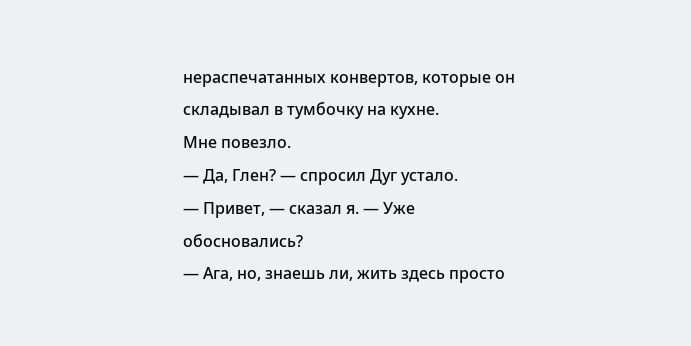нераспечатанных конвертов, которые он складывал в тумбочку на кухне.
Мне повезло.
— Да, Глен? — спросил Дуг устало.
— Привет, — сказал я. — Уже обосновались?
— Ага, но, знаешь ли, жить здесь просто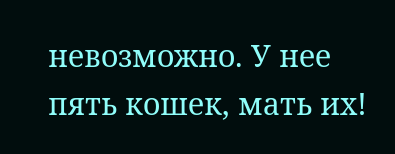невозможно. У нее пять кошек, мать их!